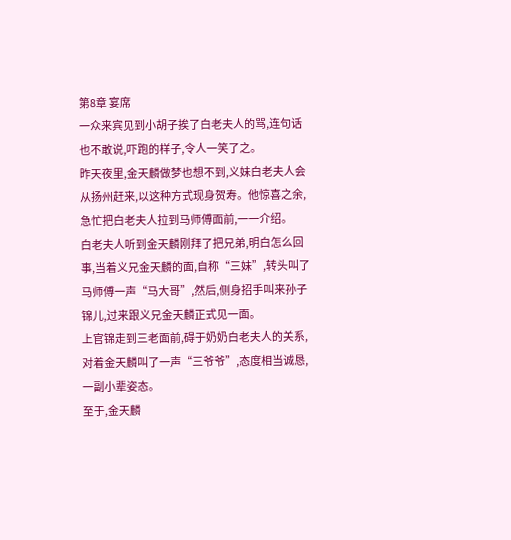第8章 宴席
一众来宾见到小胡子挨了白老夫人的骂,连句话也不敢说,吓跑的样子,令人一笑了之。
昨天夜里,金天麟做梦也想不到,义妹白老夫人会从扬州赶来,以这种方式现身贺寿。他惊喜之余,急忙把白老夫人拉到马师傅面前,一一介绍。
白老夫人听到金天麟刚拜了把兄弟,明白怎么回事,当着义兄金天麟的面,自称“三妹”,转头叫了马师傅一声“马大哥”,然后,侧身招手叫来孙子锦儿,过来跟义兄金天麟正式见一面。
上官锦走到三老面前,碍于奶奶白老夫人的关系,对着金天麟叫了一声“三爷爷”,态度相当诚恳,一副小辈姿态。
至于,金天麟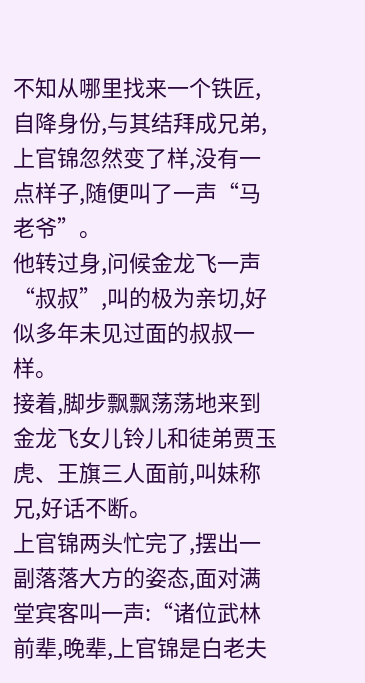不知从哪里找来一个铁匠,自降身份,与其结拜成兄弟,上官锦忽然变了样,没有一点样子,随便叫了一声“马老爷”。
他转过身,问候金龙飞一声“叔叔”,叫的极为亲切,好似多年未见过面的叔叔一样。
接着,脚步飘飘荡荡地来到金龙飞女儿铃儿和徒弟贾玉虎、王旗三人面前,叫妹称兄,好话不断。
上官锦两头忙完了,摆出一副落落大方的姿态,面对满堂宾客叫一声:“诸位武林前辈,晚辈,上官锦是白老夫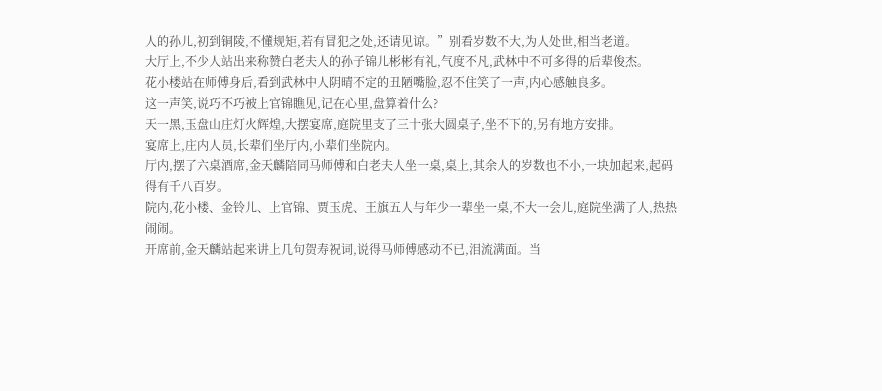人的孙儿,初到铜陵,不懂规矩,若有冒犯之处,还请见谅。”别看岁数不大,为人处世,相当老道。
大厅上,不少人站出来称赞白老夫人的孙子锦儿彬彬有礼,气度不凡,武林中不可多得的后辈俊杰。
花小楼站在师傅身后,看到武林中人阴晴不定的丑陋嘴脸,忍不住笑了一声,内心感触良多。
这一声笑,说巧不巧被上官锦瞧见,记在心里,盘算着什么?
天一黑,玉盘山庄灯火辉煌,大摆宴席,庭院里支了三十张大圆桌子,坐不下的,另有地方安排。
宴席上,庄内人员,长辈们坐厅内,小辈们坐院内。
厅内,摆了六桌酒席,金天麟陪同马师傅和白老夫人坐一桌,桌上,其余人的岁数也不小,一块加起来,起码得有千八百岁。
院内,花小楼、金铃儿、上官锦、贾玉虎、王旗五人与年少一辈坐一桌,不大一会儿,庭院坐满了人,热热闹闹。
开席前,金天麟站起来讲上几句贺寿祝词,说得马师傅感动不已,泪流满面。当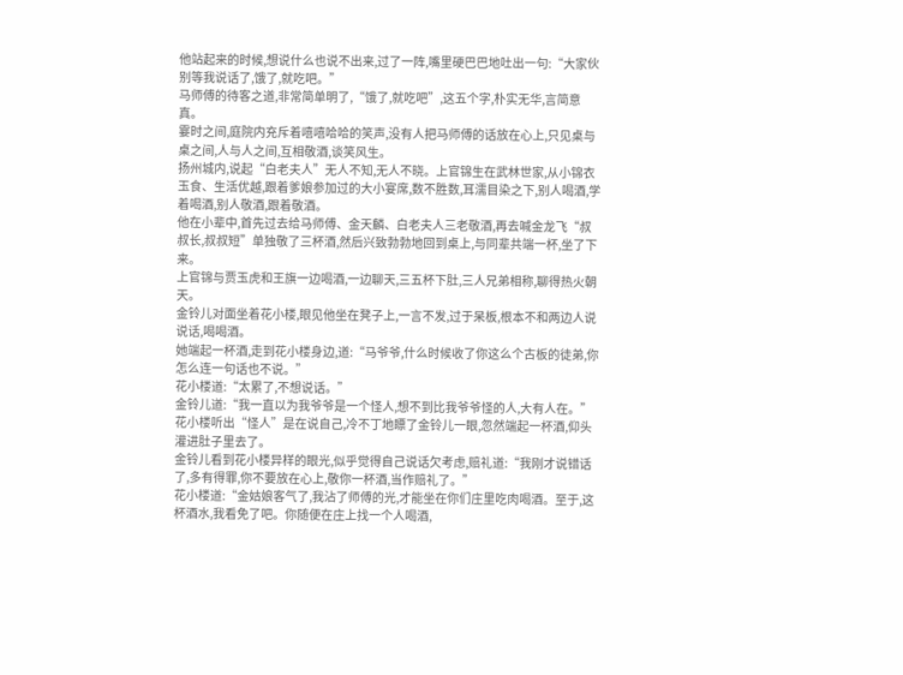他站起来的时候,想说什么也说不出来,过了一阵,嘴里硬巴巴地吐出一句:“大家伙别等我说话了,饿了,就吃吧。”
马师傅的待客之道,非常简单明了,“饿了,就吃吧”,这五个字,朴实无华,言简意真。
霎时之间,庭院内充斥着嘻嘻哈哈的笑声,没有人把马师傅的话放在心上,只见桌与桌之间,人与人之间,互相敬酒,谈笑风生。
扬州城内,说起“白老夫人”无人不知,无人不晓。上官锦生在武林世家,从小锦衣玉食、生活优越,跟着爹娘参加过的大小宴席,数不胜数,耳濡目染之下,别人喝酒,学着喝酒,别人敬酒,跟着敬酒。
他在小辈中,首先过去给马师傅、金天麟、白老夫人三老敬酒,再去喊金龙飞“叔叔长,叔叔短”单独敬了三杯酒,然后兴致勃勃地回到桌上,与同辈共端一杯,坐了下来。
上官锦与贾玉虎和王旗一边喝酒,一边聊天,三五杯下肚,三人兄弟相称,聊得热火朝天。
金铃儿对面坐着花小楼,眼见他坐在凳子上,一言不发,过于呆板,根本不和两边人说说话,喝喝酒。
她端起一杯酒,走到花小楼身边,道:“马爷爷,什么时候收了你这么个古板的徒弟,你怎么连一句话也不说。”
花小楼道:“太累了,不想说话。”
金铃儿道:“我一直以为我爷爷是一个怪人,想不到比我爷爷怪的人,大有人在。”
花小楼听出“怪人”是在说自己,冷不丁地瞟了金铃儿一眼,忽然端起一杯酒,仰头灌进肚子里去了。
金铃儿看到花小楼异样的眼光,似乎觉得自己说话欠考虑,赔礼道:“我刚才说错话了,多有得罪,你不要放在心上,敬你一杯酒,当作赔礼了。”
花小楼道:“金姑娘客气了,我沾了师傅的光,才能坐在你们庄里吃肉喝酒。至于,这杯酒水,我看免了吧。你随便在庄上找一个人喝酒,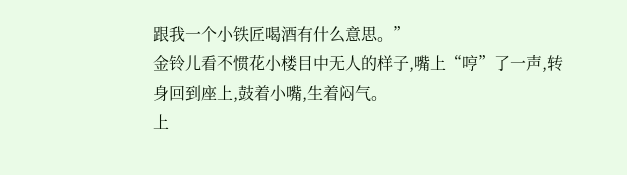跟我一个小铁匠喝酒有什么意思。”
金铃儿看不惯花小楼目中无人的样子,嘴上“哼”了一声,转身回到座上,鼓着小嘴,生着闷气。
上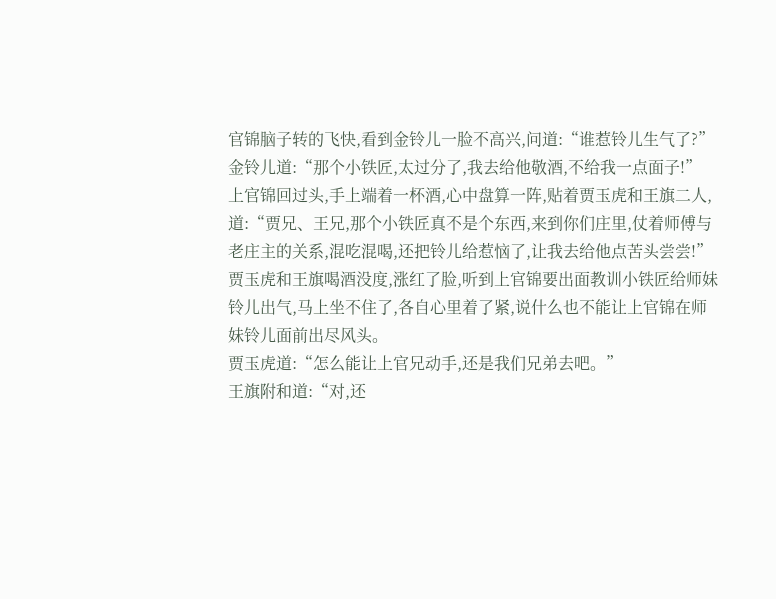官锦脑子转的飞快,看到金铃儿一脸不高兴,问道:“谁惹铃儿生气了?”
金铃儿道:“那个小铁匠,太过分了,我去给他敬酒,不给我一点面子!”
上官锦回过头,手上端着一杯酒,心中盘算一阵,贴着贾玉虎和王旗二人,道:“贾兄、王兄,那个小铁匠真不是个东西,来到你们庄里,仗着师傅与老庄主的关系,混吃混喝,还把铃儿给惹恼了,让我去给他点苦头尝尝!”
贾玉虎和王旗喝酒没度,涨红了脸,听到上官锦要出面教训小铁匠给师妹铃儿出气,马上坐不住了,各自心里着了紧,说什么也不能让上官锦在师妹铃儿面前出尽风头。
贾玉虎道:“怎么能让上官兄动手,还是我们兄弟去吧。”
王旗附和道:“对,还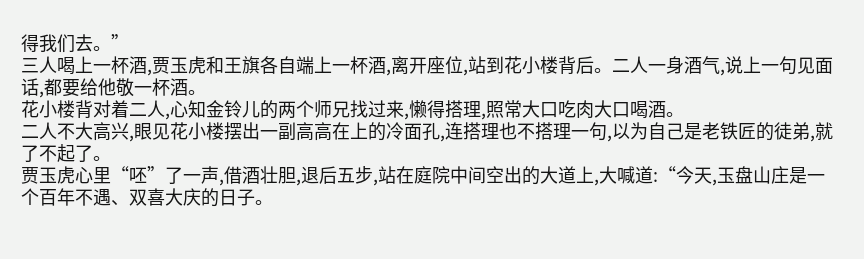得我们去。”
三人喝上一杯酒,贾玉虎和王旗各自端上一杯酒,离开座位,站到花小楼背后。二人一身酒气,说上一句见面话,都要给他敬一杯酒。
花小楼背对着二人,心知金铃儿的两个师兄找过来,懒得搭理,照常大口吃肉大口喝酒。
二人不大高兴,眼见花小楼摆出一副高高在上的冷面孔,连搭理也不搭理一句,以为自己是老铁匠的徒弟,就了不起了。
贾玉虎心里“呸”了一声,借酒壮胆,退后五步,站在庭院中间空出的大道上,大喊道:“今天,玉盘山庄是一个百年不遇、双喜大庆的日子。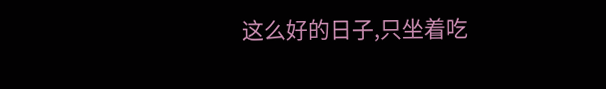这么好的日子,只坐着吃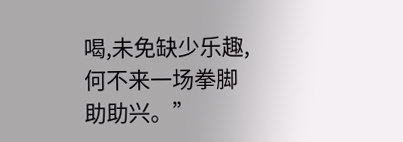喝,未免缺少乐趣,何不来一场拳脚助助兴。”